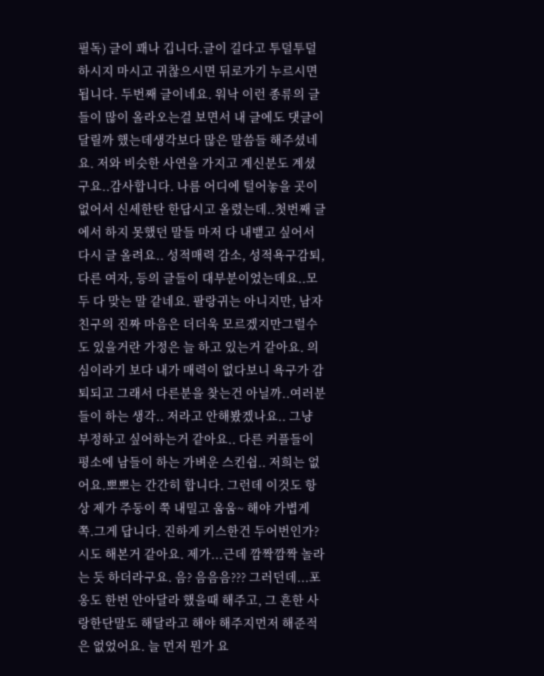필독) 글이 꽤나 깁니다.글이 길다고 투덜투덜 하시지 마시고 귀찮으시면 뒤로가기 누르시면 됩니다. 두번째 글이네요. 워낙 이런 종류의 글들이 많이 올라오는걸 보면서 내 글에도 댓글이 달릴까 했는데생각보다 많은 말씀들 해주셨네요. 저와 비슷한 사연을 가지고 계신분도 계셨구요..감사합니다. 나름 어디에 털어놓을 곳이 없어서 신세한탄 한답시고 올렸는데..첫번째 글에서 하지 못했던 말들 마저 다 내뱉고 싶어서 다시 글 올려요.. 성적매력 감소, 성적욕구감퇴, 다른 여자, 등의 글들이 대부분이었는데요..모두 다 맞는 말 같네요. 팔랑귀는 아니지만, 남자친구의 진짜 마음은 더더욱 모르겠지만그럴수도 있을거란 가정은 늘 하고 있는거 같아요. 의심이라기 보다 내가 매력이 없다보니 욕구가 감퇴되고 그래서 다른분을 찾는건 아닐까..여러분들이 하는 생각.. 저라고 안해봤겠나요.. 그냥 부정하고 싶어하는거 같아요.. 다른 커플들이 평소에 남들이 하는 가벼운 스킨쉽.. 저희는 없어요.뽀뽀는 간간히 합니다. 그런데 이것도 항상 제가 주둥이 쭉 내밀고 움움~ 해야 가볍게 쪽.그게 답니다. 진하게 키스한건 두어번인가? 시도 해본거 같아요. 제가...근데 깜짝깜짝 놀라는 듯 하더라구요. 음? 음음음??? 그러던데...포옹도 한번 안아달라 했을때 해주고, 그 흔한 사랑한단말도 해달라고 해야 해주지먼저 해준적은 없었어요. 늘 먼저 뭔가 요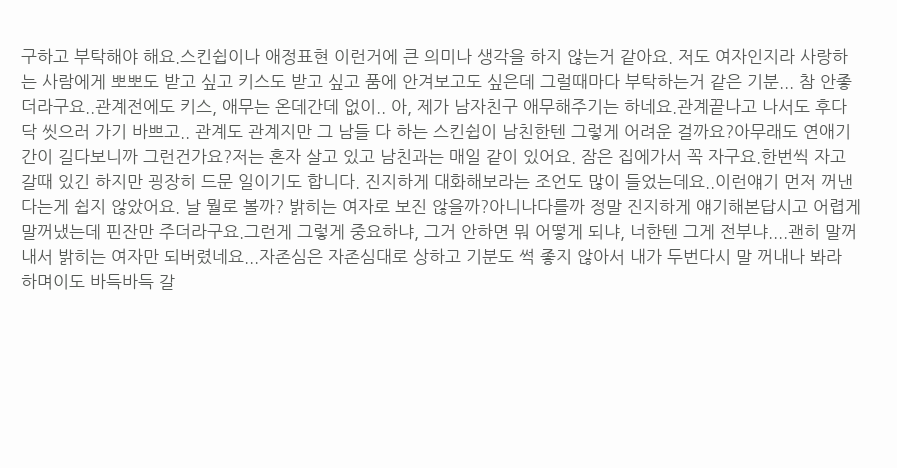구하고 부탁해야 해요.스킨쉽이나 애정표현 이런거에 큰 의미나 생각을 하지 않는거 같아요. 저도 여자인지라 사랑하는 사람에게 뽀뽀도 받고 싶고 키스도 받고 싶고 품에 안겨보고도 싶은데 그럴때마다 부탁하는거 같은 기분... 참 안좋더라구요..관계전에도 키스, 애무는 온데간데 없이.. 아, 제가 남자친구 애무해주기는 하네요.관계끝나고 나서도 후다닥 씻으러 가기 바쁘고.. 관계도 관계지만 그 남들 다 하는 스킨쉽이 남친한텐 그렇게 어려운 걸까요?아무래도 연애기간이 길다보니까 그런건가요?저는 혼자 살고 있고 남친과는 매일 같이 있어요. 잠은 집에가서 꼭 자구요.한번씩 자고 갈때 있긴 하지만 굉장히 드문 일이기도 합니다. 진지하게 대화해보라는 조언도 많이 들었는데요..이런얘기 먼저 꺼낸다는게 쉽지 않았어요. 날 뭘로 볼까? 밝히는 여자로 보진 않을까?아니나다를까 정말 진지하게 얘기해본답시고 어렵게 말꺼냈는데 핀잔만 주더라구요.그런게 그렇게 중요하냐, 그거 안하면 뭐 어떻게 되냐, 너한텐 그게 전부냐....괜히 말꺼내서 밝히는 여자만 되버렸네요...자존심은 자존심대로 상하고 기분도 썩 좋지 않아서 내가 두번다시 말 꺼내나 봐라 하며이도 바득바득 갈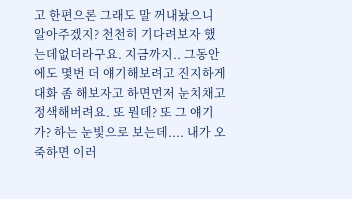고 한편으론 그래도 말 꺼내놨으니 알아주겠지? 천천히 기다려보자 했는데없더라구요. 지금까지.. 그동안에도 몇번 더 얘기해보려고 진지하게 대화 좀 해보자고 하면먼저 눈치채고 정색해버려요. 또 뭔데? 또 그 얘기가? 하는 눈빛으로 보는데.... 내가 오죽하면 이러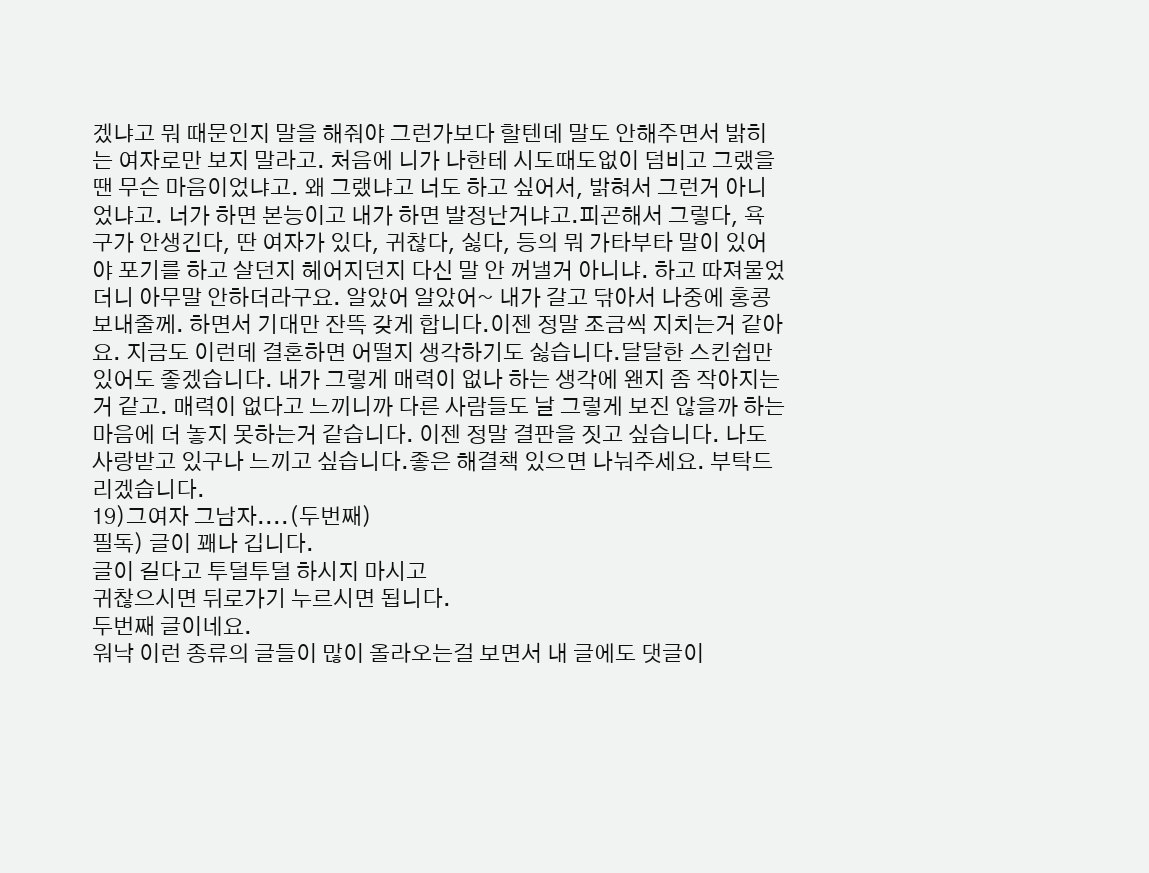겠냐고 뭐 때문인지 말을 해줘야 그런가보다 할텐데 말도 안해주면서 밝히는 여자로만 보지 말라고. 처음에 니가 나한테 시도때도없이 덤비고 그랬을땐 무슨 마음이었냐고. 왜 그랬냐고 너도 하고 싶어서, 밝혀서 그런거 아니었냐고. 너가 하면 본능이고 내가 하면 발정난거냐고.피곤해서 그렇다, 욕구가 안생긴다, 딴 여자가 있다, 귀찮다, 싫다, 등의 뭐 가타부타 말이 있어야 포기를 하고 살던지 헤어지던지 다신 말 안 꺼낼거 아니냐. 하고 따져물었더니 아무말 안하더라구요. 알았어 알았어~ 내가 갈고 닦아서 나중에 홍콩보내줄께. 하면서 기대만 잔뜩 갖게 합니다.이젠 정말 조금씩 지치는거 같아요. 지금도 이런데 결혼하면 어떨지 생각하기도 싫습니다.달달한 스킨쉽만 있어도 좋겠습니다. 내가 그렇게 매력이 없나 하는 생각에 왠지 좀 작아지는거 같고. 매력이 없다고 느끼니까 다른 사람들도 날 그렇게 보진 않을까 하는 마음에 더 놓지 못하는거 같습니다. 이젠 정말 결판을 짓고 싶습니다. 나도 사랑받고 있구나 느끼고 싶습니다.좋은 해결책 있으면 나눠주세요. 부탁드리겠습니다.
19)그여자 그남자....(두번째)
필독) 글이 꽤나 깁니다.
글이 길다고 투덜투덜 하시지 마시고
귀찮으시면 뒤로가기 누르시면 됩니다.
두번째 글이네요.
워낙 이런 종류의 글들이 많이 올라오는걸 보면서 내 글에도 댓글이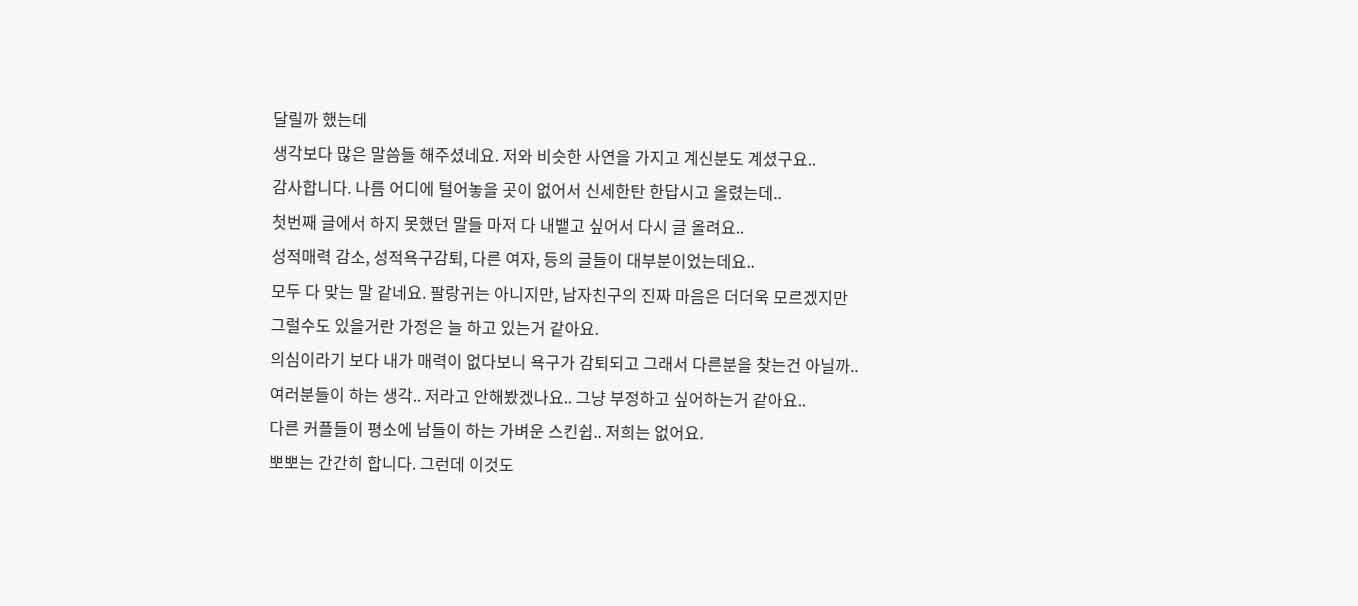달릴까 했는데
생각보다 많은 말씀들 해주셨네요. 저와 비슷한 사연을 가지고 계신분도 계셨구요..
감사합니다. 나름 어디에 털어놓을 곳이 없어서 신세한탄 한답시고 올렸는데..
첫번째 글에서 하지 못했던 말들 마저 다 내뱉고 싶어서 다시 글 올려요..
성적매력 감소, 성적욕구감퇴, 다른 여자, 등의 글들이 대부분이었는데요..
모두 다 맞는 말 같네요. 팔랑귀는 아니지만, 남자친구의 진짜 마음은 더더욱 모르겠지만
그럴수도 있을거란 가정은 늘 하고 있는거 같아요.
의심이라기 보다 내가 매력이 없다보니 욕구가 감퇴되고 그래서 다른분을 찾는건 아닐까..
여러분들이 하는 생각.. 저라고 안해봤겠나요.. 그냥 부정하고 싶어하는거 같아요..
다른 커플들이 평소에 남들이 하는 가벼운 스킨쉽.. 저희는 없어요.
뽀뽀는 간간히 합니다. 그런데 이것도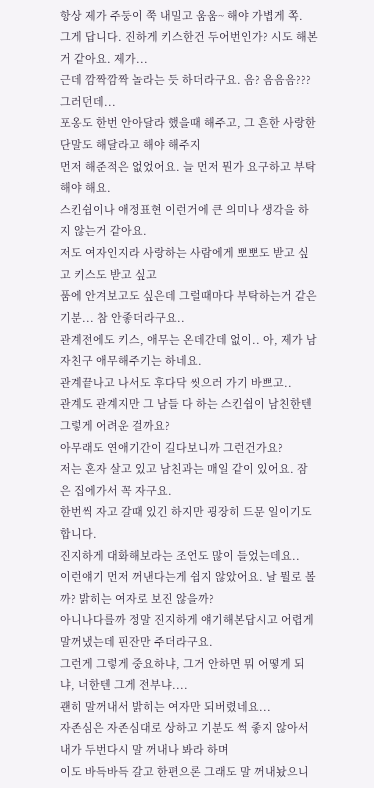항상 제가 주둥이 쭉 내밀고 움움~ 해야 가볍게 쪽.
그게 답니다. 진하게 키스한건 두어번인가? 시도 해본거 같아요. 제가...
근데 깜짝깜짝 놀라는 듯 하더라구요. 음? 음음음??? 그러던데...
포옹도 한번 안아달라 했을때 해주고, 그 흔한 사랑한단말도 해달라고 해야 해주지
먼저 해준적은 없었어요. 늘 먼저 뭔가 요구하고 부탁해야 해요.
스킨쉽이나 애정표현 이런거에 큰 의미나 생각을 하지 않는거 같아요.
저도 여자인지라 사랑하는 사람에게 뽀뽀도 받고 싶고 키스도 받고 싶고
품에 안겨보고도 싶은데 그럴때마다 부탁하는거 같은 기분... 참 안좋더라구요..
관계전에도 키스, 애무는 온데간데 없이.. 아, 제가 남자친구 애무해주기는 하네요.
관계끝나고 나서도 후다닥 씻으러 가기 바쁘고..
관계도 관계지만 그 남들 다 하는 스킨쉽이 남친한텐 그렇게 어려운 걸까요?
아무래도 연애기간이 길다보니까 그런건가요?
저는 혼자 살고 있고 남친과는 매일 같이 있어요. 잠은 집에가서 꼭 자구요.
한번씩 자고 갈때 있긴 하지만 굉장히 드문 일이기도 합니다.
진지하게 대화해보라는 조언도 많이 들었는데요..
이런얘기 먼저 꺼낸다는게 쉽지 않았어요. 날 뭘로 볼까? 밝히는 여자로 보진 않을까?
아니나다를까 정말 진지하게 얘기해본답시고 어렵게 말꺼냈는데 핀잔만 주더라구요.
그런게 그렇게 중요하냐, 그거 안하면 뭐 어떻게 되냐, 너한텐 그게 전부냐....
괜히 말꺼내서 밝히는 여자만 되버렸네요...
자존심은 자존심대로 상하고 기분도 썩 좋지 않아서 내가 두번다시 말 꺼내나 봐라 하며
이도 바득바득 갈고 한편으론 그래도 말 꺼내놨으니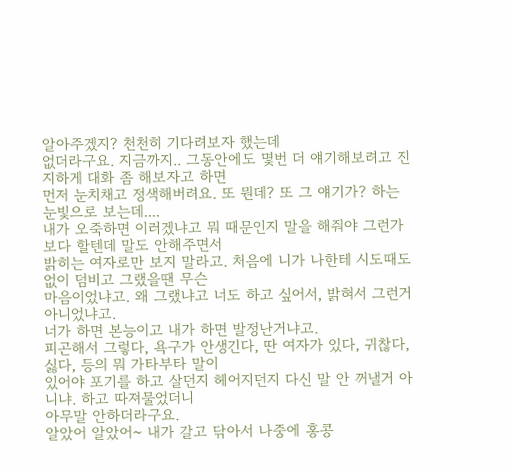알아주겠지? 천천히 기다려보자 했는데
없더라구요. 지금까지.. 그동안에도 몇번 더 얘기해보려고 진지하게 대화 좀 해보자고 하면
먼저 눈치채고 정색해버려요. 또 뭔데? 또 그 얘기가? 하는 눈빛으로 보는데....
내가 오죽하면 이러겠냐고 뭐 때문인지 말을 해줘야 그런가보다 할텐데 말도 안해주면서
밝히는 여자로만 보지 말라고. 처음에 니가 나한테 시도때도없이 덤비고 그랬을땐 무슨
마음이었냐고. 왜 그랬냐고 너도 하고 싶어서, 밝혀서 그런거 아니었냐고.
너가 하면 본능이고 내가 하면 발정난거냐고.
피곤해서 그렇다, 욕구가 안생긴다, 딴 여자가 있다, 귀찮다, 싫다, 등의 뭐 가타부타 말이
있어야 포기를 하고 살던지 헤어지던지 다신 말 안 꺼낼거 아니냐. 하고 따져물었더니
아무말 안하더라구요.
알았어 알았어~ 내가 갈고 닦아서 나중에 홍콩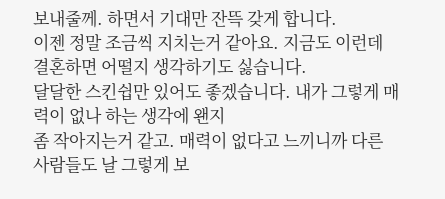보내줄께. 하면서 기대만 잔뜩 갖게 합니다.
이젠 정말 조금씩 지치는거 같아요. 지금도 이런데 결혼하면 어떨지 생각하기도 싫습니다.
달달한 스킨쉽만 있어도 좋겠습니다. 내가 그렇게 매력이 없나 하는 생각에 왠지
좀 작아지는거 같고. 매력이 없다고 느끼니까 다른 사람들도 날 그렇게 보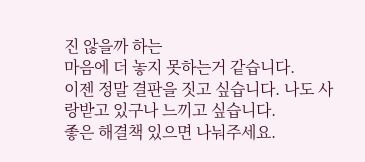진 않을까 하는
마음에 더 놓지 못하는거 같습니다.
이젠 정말 결판을 짓고 싶습니다. 나도 사랑받고 있구나 느끼고 싶습니다.
좋은 해결책 있으면 나눠주세요.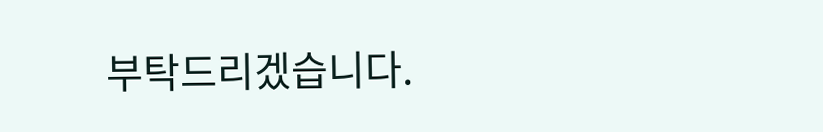부탁드리겠습니다.